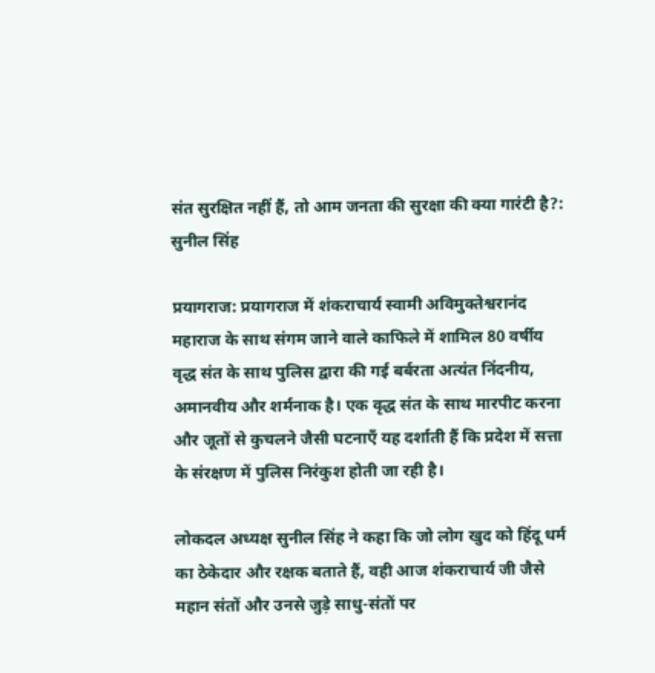संत सुरक्षित नहीं हैं, तो आम जनता की सुरक्षा की क्या गारंटी है?: सुनील सिंह

प्रयागराज: प्रयागराज में शंकराचार्य स्वामी अविमुक्तेश्वरानंद महाराज के साथ संगम जाने वाले काफिले में शामिल 80 वर्षीय वृद्ध संत के साथ पुलिस द्वारा की गई बर्बरता अत्यंत निंदनीय, अमानवीय और शर्मनाक है। एक वृद्ध संत के साथ मारपीट करना और जूतों से कुचलने जैसी घटनाएँ यह दर्शाती हैं कि प्रदेश में सत्ता के संरक्षण में पुलिस निरंकुश होती जा रही है।

लोकदल अध्यक्ष सुनील सिंह ने कहा कि जो लोग खुद को हिंदू धर्म का ठेकेदार और रक्षक बताते हैं, वही आज शंकराचार्य जी जैसे महान संतों और उनसे जुड़े साधु-संतों पर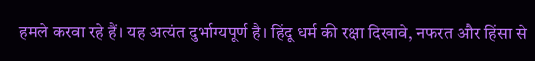हमले करवा रहे हैं। यह अत्यंत दुर्भाग्यपूर्ण है। हिंदू धर्म की रक्षा दिखावे, नफरत और हिंसा से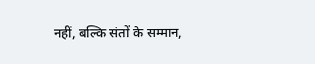नहीं, बल्कि संतों के सम्मान,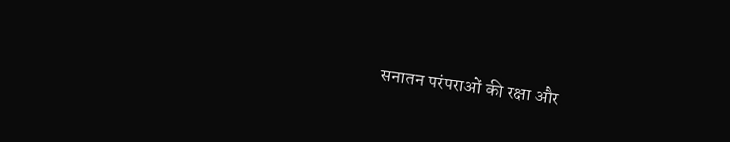सनातन परंपराओं की रक्षा और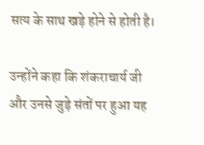सत्य के साथ खड़े होने से होती है।

उन्होंने कहा कि शंकराचार्य जी और उनसे जुड़े संतों पर हुआ यह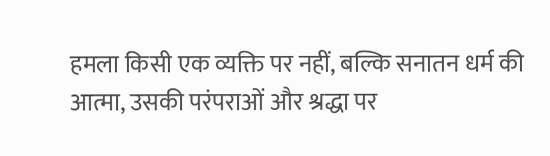हमला किसी एक व्यक्ति पर नहीं, बल्कि सनातन धर्म की आत्मा, उसकी परंपराओं और श्रद्धा पर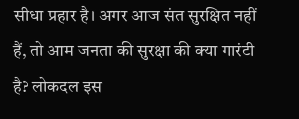सीधा प्रहार है। अगर आज संत सुरक्षित नहीं हैं, तो आम जनता की सुरक्षा की क्या गारंटी है? लोकदल इस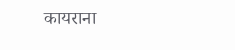कायराना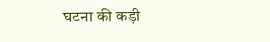घटना की कड़ी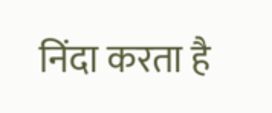निंदा करता है